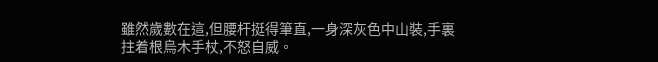雖然歲數在這,但腰杆挺得筆直,一身深灰色中山裝,手裏拄着根烏木手杖,不怒自威。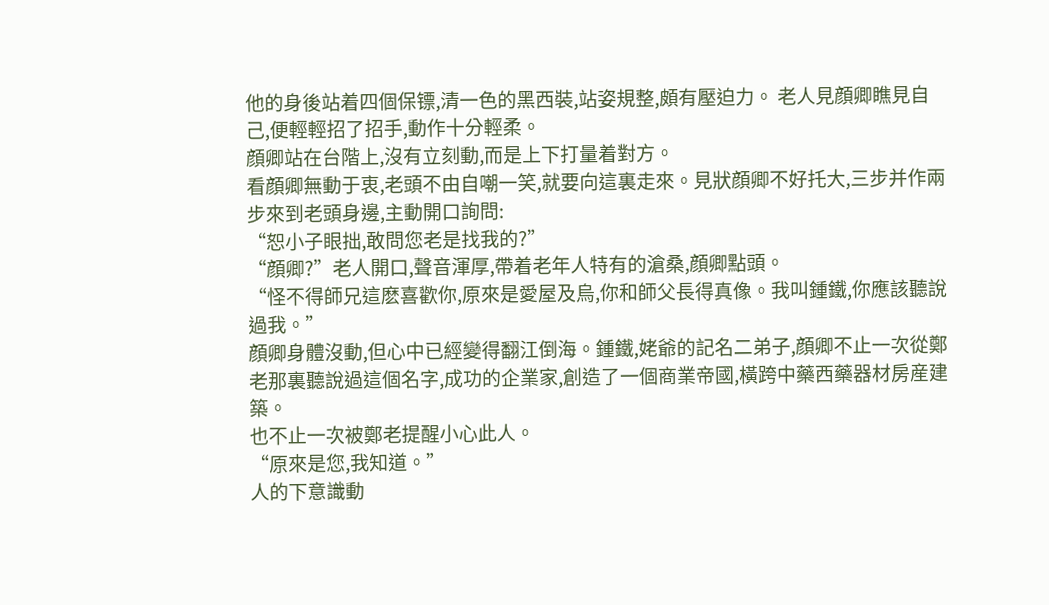他的身後站着四個保镖,清一色的黑西裝,站姿規整,頗有壓迫力。 老人見顔卿瞧見自己,便輕輕招了招手,動作十分輕柔。
顔卿站在台階上,沒有立刻動,而是上下打量着對方。
看顔卿無動于衷,老頭不由自嘲一笑,就要向這裏走來。見狀顔卿不好托大,三步并作兩步來到老頭身邊,主動開口詢問:
“恕小子眼拙,敢問您老是找我的?”
“顔卿?”老人開口,聲音渾厚,帶着老年人特有的滄桑,顔卿點頭。
“怪不得師兄這麽喜歡你,原來是愛屋及烏,你和師父長得真像。我叫鍾鐵,你應該聽說過我。”
顔卿身體沒動,但心中已經變得翻江倒海。鍾鐵,姥爺的記名二弟子,顔卿不止一次從鄭老那裏聽說過這個名字,成功的企業家,創造了一個商業帝國,橫跨中藥西藥器材房産建築。
也不止一次被鄭老提醒小心此人。
“原來是您,我知道。”
人的下意識動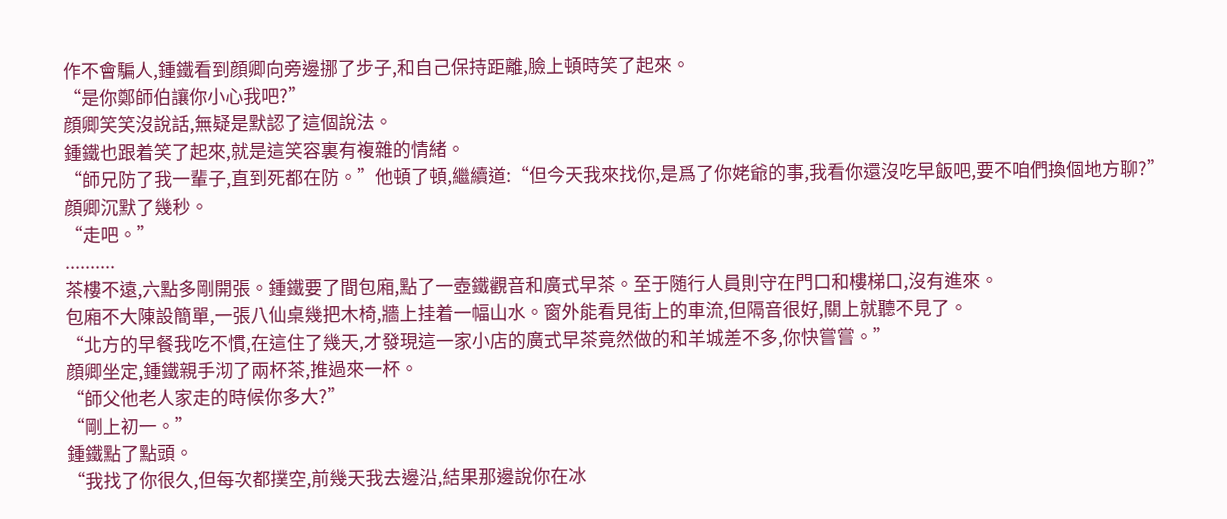作不會騙人,鍾鐵看到顔卿向旁邊挪了步子,和自己保持距離,臉上頓時笑了起來。
“是你鄭師伯讓你小心我吧?”
顔卿笑笑沒說話,無疑是默認了這個說法。
鍾鐵也跟着笑了起來,就是這笑容裏有複雜的情緒。
“師兄防了我一輩子,直到死都在防。”他頓了頓,繼續道:“但今天我來找你,是爲了你姥爺的事,我看你還沒吃早飯吧,要不咱們換個地方聊?”
顔卿沉默了幾秒。
“走吧。”
..........
茶樓不遠,六點多剛開張。鍾鐵要了間包廂,點了一壺鐵觀音和廣式早茶。至于随行人員則守在門口和樓梯口,沒有進來。
包廂不大陳設簡單,一張八仙桌幾把木椅,牆上挂着一幅山水。窗外能看見街上的車流,但隔音很好,關上就聽不見了。
“北方的早餐我吃不慣,在這住了幾天,才發現這一家小店的廣式早茶竟然做的和羊城差不多,你快嘗嘗。”
顔卿坐定,鍾鐵親手沏了兩杯茶,推過來一杯。
“師父他老人家走的時候你多大?”
“剛上初一。”
鍾鐵點了點頭。
“我找了你很久,但每次都撲空,前幾天我去邊沿,結果那邊說你在冰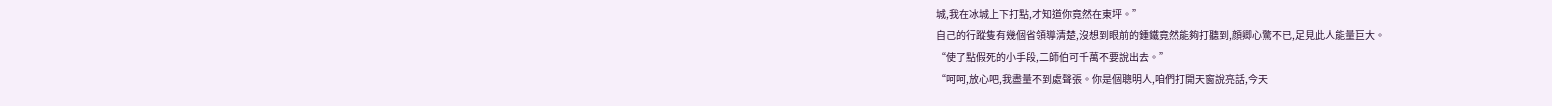城,我在冰城上下打點,才知道你竟然在東坪。”
自己的行蹤隻有幾個省領導清楚,沒想到眼前的鍾鐵竟然能夠打聽到,顔卿心驚不已,足見此人能量巨大。
“使了點假死的小手段,二師伯可千萬不要說出去。”
“呵呵,放心吧,我盡量不到處聲張。你是個聰明人,咱們打開天窗說亮話,今天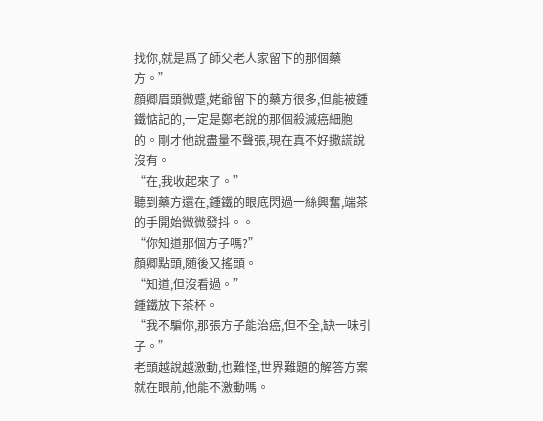找你,就是爲了師父老人家留下的那個藥方。”
顔卿眉頭微蹙,姥爺留下的藥方很多,但能被鍾鐵惦記的,一定是鄭老說的那個殺滅癌細胞的。剛才他說盡量不聲張,現在真不好撒謊說沒有。
“在,我收起來了。”
聽到藥方還在,鍾鐵的眼底閃過一絲興奮,端茶的手開始微微發抖。。
“你知道那個方子嗎?”
顔卿點頭,随後又搖頭。
“知道,但沒看過。”
鍾鐵放下茶杯。
“我不騙你,那張方子能治癌,但不全,缺一味引子。”
老頭越說越激動,也難怪,世界難題的解答方案就在眼前,他能不激動嗎。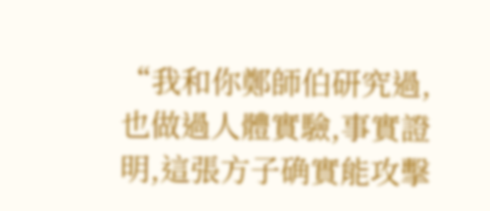“我和你鄭師伯研究過,也做過人體實驗,事實證明,這張方子确實能攻擊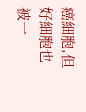癌細胞,但好細胞也被一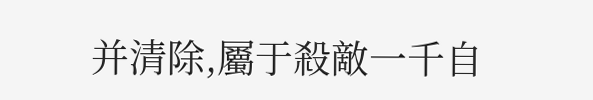并清除,屬于殺敵一千自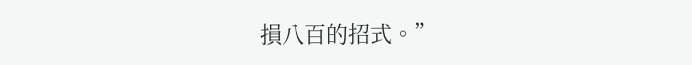損八百的招式。”